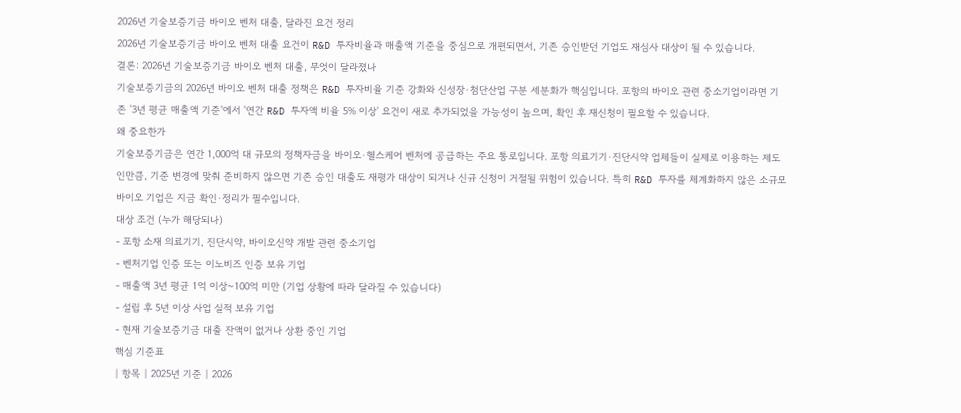2026년 기술보증기금 바이오 벤처 대출, 달라진 요건 정리
2026년 기술보증기금 바이오 벤처 대출 요건이 R&D 투자비율과 매출액 기준을 중심으로 개편되면서, 기존 승인받던 기업도 재심사 대상이 될 수 있습니다.
결론: 2026년 기술보증기금 바이오 벤처 대출, 무엇이 달라졌나
기술보증기금의 2026년 바이오 벤처 대출 정책은 R&D 투자비율 기준 강화와 신성장·첨단산업 구분 세분화가 핵심입니다. 포항의 바이오 관련 중소기업이라면 기존 '3년 평균 매출액 기준'에서 '연간 R&D 투자액 비율 5% 이상' 요건이 새로 추가되었을 가능성이 높으며, 확인 후 재신청이 필요할 수 있습니다.
왜 중요한가
기술보증기금은 연간 1,000억 대 규모의 정책자금을 바이오·헬스케어 벤처에 공급하는 주요 통로입니다. 포항 의료기기·진단시약 업체들이 실제로 이용하는 제도인만큼, 기준 변경에 맞춰 준비하지 않으면 기존 승인 대출도 재평가 대상이 되거나 신규 신청이 거절될 위험이 있습니다. 특히 R&D 투자를 체계화하지 않은 소규모 바이오 기업은 지금 확인·정리가 필수입니다.
대상 조건 (누가 해당되나)
- 포항 소재 의료기기, 진단시약, 바이오신약 개발 관련 중소기업
- 벤처기업 인증 또는 이노비즈 인증 보유 기업
- 매출액 3년 평균 1억 이상~100억 미만 (기업 상황에 따라 달라질 수 있습니다)
- 설립 후 5년 이상 사업 실적 보유 기업
- 현재 기술보증기금 대출 잔액이 없거나 상환 중인 기업
핵심 기준표
| 항목 | 2025년 기준 | 2026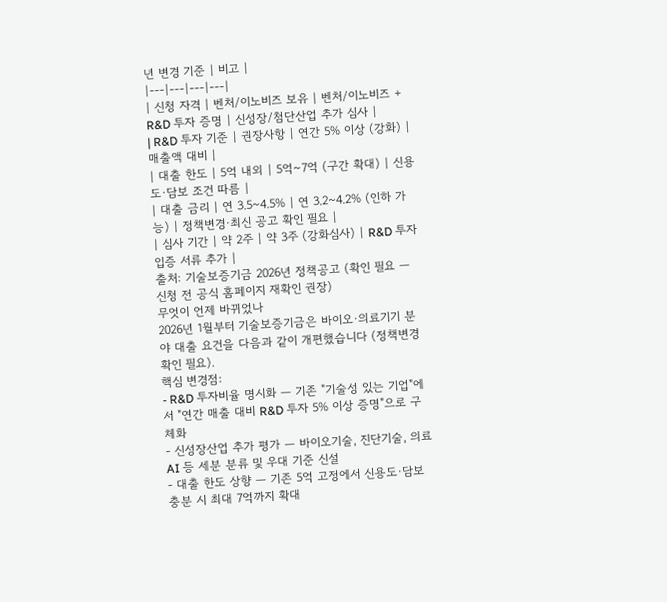년 변경 기준 | 비고 |
|---|---|---|---|
| 신청 자격 | 벤처/이노비즈 보유 | 벤처/이노비즈 + R&D 투자 증명 | 신성장/첨단산업 추가 심사 |
| R&D 투자 기준 | 권장사항 | 연간 5% 이상 (강화) | 매출액 대비 |
| 대출 한도 | 5억 내외 | 5억~7억 (구간 확대) | 신용도·담보 조건 따름 |
| 대출 금리 | 연 3.5~4.5% | 연 3.2~4.2% (인하 가능) | 정책변경·최신 공고 확인 필요 |
| 심사 기간 | 약 2주 | 약 3주 (강화심사) | R&D 투자 입증 서류 추가 |
출처: 기술보증기금 2026년 정책공고 (확인 필요 — 신청 전 공식 홈페이지 재확인 권장)
무엇이 언제 바뀌었나
2026년 1월부터 기술보증기금은 바이오·의료기기 분야 대출 요건을 다음과 같이 개편했습니다 (정책변경 확인 필요).
핵심 변경점:
- R&D 투자비율 명시화 — 기존 "기술성 있는 기업"에서 "연간 매출 대비 R&D 투자 5% 이상 증명"으로 구체화
- 신성장산업 추가 평가 — 바이오기술, 진단기술, 의료AI 등 세분 분류 및 우대 기준 신설
- 대출 한도 상향 — 기존 5억 고정에서 신용도·담보 충분 시 최대 7억까지 확대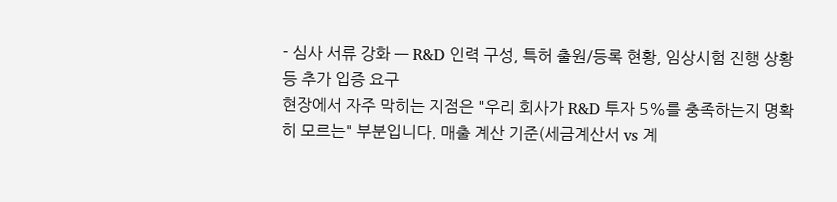- 심사 서류 강화 — R&D 인력 구성, 특허 출원/등록 현황, 임상시험 진행 상황 등 추가 입증 요구
현장에서 자주 막히는 지점은 "우리 회사가 R&D 투자 5%를 충족하는지 명확히 모르는" 부분입니다. 매출 계산 기준(세금계산서 vs 계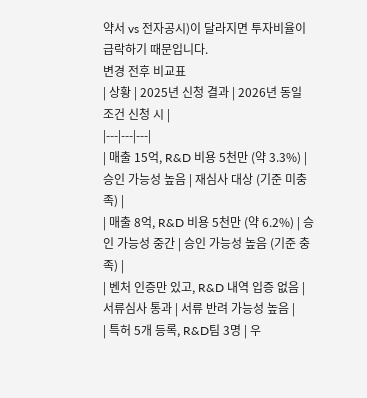약서 vs 전자공시)이 달라지면 투자비율이 급락하기 때문입니다.
변경 전후 비교표
| 상황 | 2025년 신청 결과 | 2026년 동일 조건 신청 시 |
|---|---|---|
| 매출 15억, R&D 비용 5천만 (약 3.3%) | 승인 가능성 높음 | 재심사 대상 (기준 미충족) |
| 매출 8억, R&D 비용 5천만 (약 6.2%) | 승인 가능성 중간 | 승인 가능성 높음 (기준 충족) |
| 벤처 인증만 있고, R&D 내역 입증 없음 | 서류심사 통과 | 서류 반려 가능성 높음 |
| 특허 5개 등록, R&D팀 3명 | 우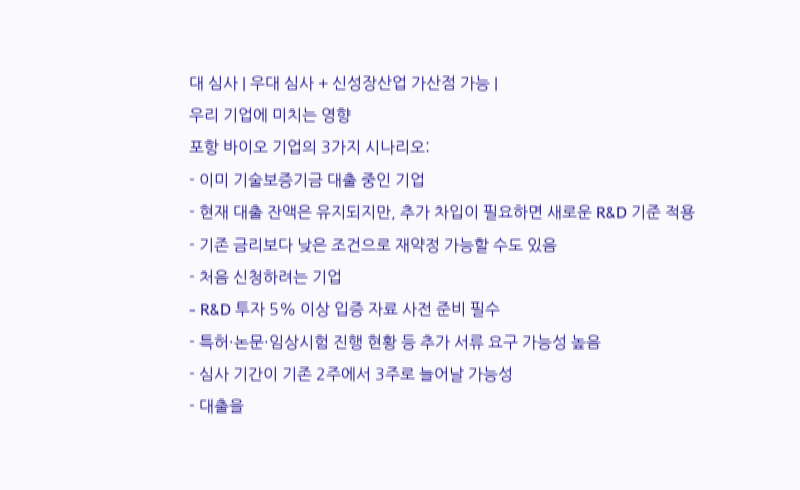대 심사 | 우대 심사 + 신성장산업 가산점 가능 |
우리 기업에 미치는 영향
포항 바이오 기업의 3가지 시나리오:
- 이미 기술보증기금 대출 중인 기업
- 현재 대출 잔액은 유지되지만, 추가 차입이 필요하면 새로운 R&D 기준 적용
- 기존 금리보다 낮은 조건으로 재약정 가능할 수도 있음
- 처음 신청하려는 기업
- R&D 투자 5% 이상 입증 자료 사전 준비 필수
- 특허·논문·임상시험 진행 현황 등 추가 서류 요구 가능성 높음
- 심사 기간이 기존 2주에서 3주로 늘어날 가능성
- 대출을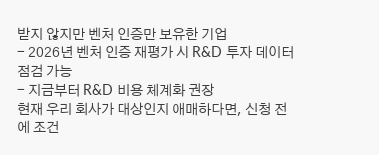받지 않지만 벤처 인증만 보유한 기업
- 2026년 벤처 인증 재평가 시 R&D 투자 데이터 점검 가능
- 지금부터 R&D 비용 체계화 권장
현재 우리 회사가 대상인지 애매하다면, 신청 전에 조건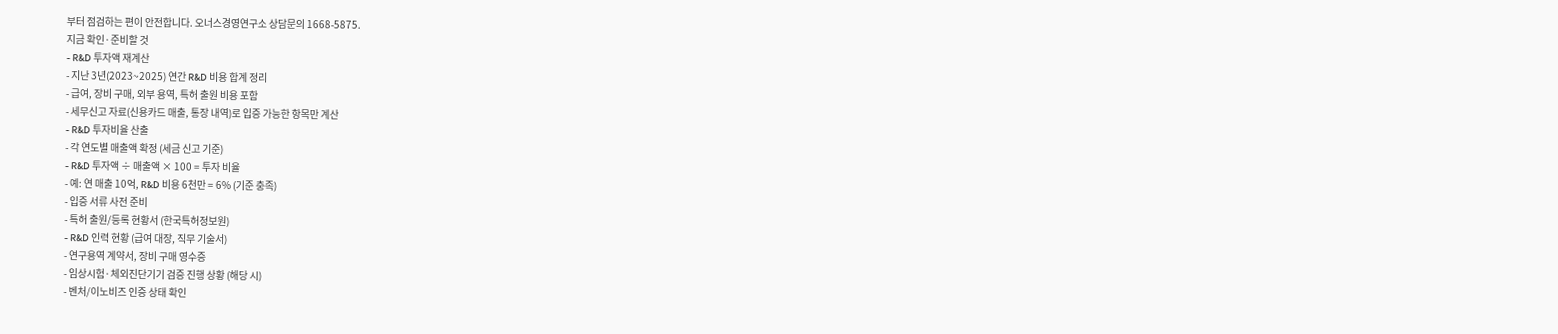부터 점검하는 편이 안전합니다. 오너스경영연구소 상담문의 1668-5875.
지금 확인·준비할 것
- R&D 투자액 재계산
- 지난 3년(2023~2025) 연간 R&D 비용 합계 정리
- 급여, 장비 구매, 외부 용역, 특허 출원 비용 포함
- 세무신고 자료(신용카드 매출, 통장 내역)로 입증 가능한 항목만 계산
- R&D 투자비율 산출
- 각 연도별 매출액 확정 (세금 신고 기준)
- R&D 투자액 ÷ 매출액 × 100 = 투자 비율
- 예: 연 매출 10억, R&D 비용 6천만 = 6% (기준 충족)
- 입증 서류 사전 준비
- 특허 출원/등록 현황서 (한국특허정보원)
- R&D 인력 현황 (급여 대장, 직무 기술서)
- 연구용역 계약서, 장비 구매 영수증
- 임상시험·체외진단기기 검증 진행 상황 (해당 시)
- 벤처/이노비즈 인증 상태 확인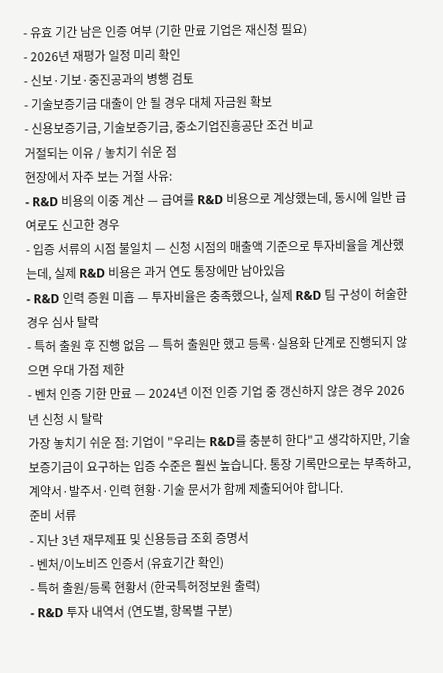- 유효 기간 남은 인증 여부 (기한 만료 기업은 재신청 필요)
- 2026년 재평가 일정 미리 확인
- 신보·기보·중진공과의 병행 검토
- 기술보증기금 대출이 안 될 경우 대체 자금원 확보
- 신용보증기금, 기술보증기금, 중소기업진흥공단 조건 비교
거절되는 이유 / 놓치기 쉬운 점
현장에서 자주 보는 거절 사유:
- R&D 비용의 이중 계산 — 급여를 R&D 비용으로 계상했는데, 동시에 일반 급여로도 신고한 경우
- 입증 서류의 시점 불일치 — 신청 시점의 매출액 기준으로 투자비율을 계산했는데, 실제 R&D 비용은 과거 연도 통장에만 남아있음
- R&D 인력 증원 미흡 — 투자비율은 충족했으나, 실제 R&D 팀 구성이 허술한 경우 심사 탈락
- 특허 출원 후 진행 없음 — 특허 출원만 했고 등록·실용화 단계로 진행되지 않으면 우대 가점 제한
- 벤처 인증 기한 만료 — 2024년 이전 인증 기업 중 갱신하지 않은 경우 2026년 신청 시 탈락
가장 놓치기 쉬운 점: 기업이 "우리는 R&D를 충분히 한다"고 생각하지만, 기술보증기금이 요구하는 입증 수준은 훨씬 높습니다. 통장 기록만으로는 부족하고, 계약서·발주서·인력 현황·기술 문서가 함께 제출되어야 합니다.
준비 서류
- 지난 3년 재무제표 및 신용등급 조회 증명서
- 벤처/이노비즈 인증서 (유효기간 확인)
- 특허 출원/등록 현황서 (한국특허정보원 출력)
- R&D 투자 내역서 (연도별, 항목별 구분)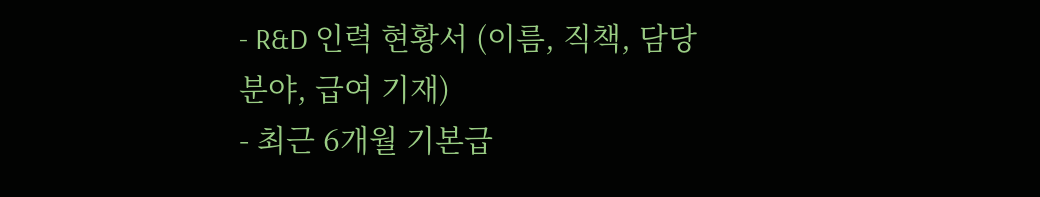- R&D 인력 현황서 (이름, 직책, 담당 분야, 급여 기재)
- 최근 6개월 기본급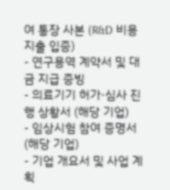여 통장 사본 (R&D 비용 지출 입증)
- 연구용역 계약서 및 대금 지급 증빙
- 의료기기 허가·심사 진행 상황서 (해당 기업)
- 임상시험 참여 증명서 (해당 기업)
- 기업 개요서 및 사업 계획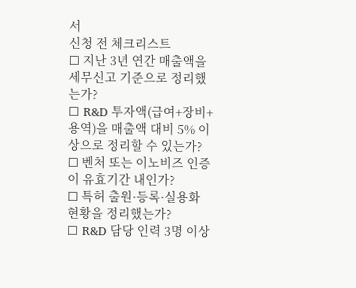서
신청 전 체크리스트
☐ 지난 3년 연간 매출액을 세무신고 기준으로 정리했는가?
☐ R&D 투자액(급여+장비+용역)을 매출액 대비 5% 이상으로 정리할 수 있는가?
☐ 벤처 또는 이노비즈 인증이 유효기간 내인가?
☐ 특허 출원·등록·실용화 현황을 정리했는가?
☐ R&D 담당 인력 3명 이상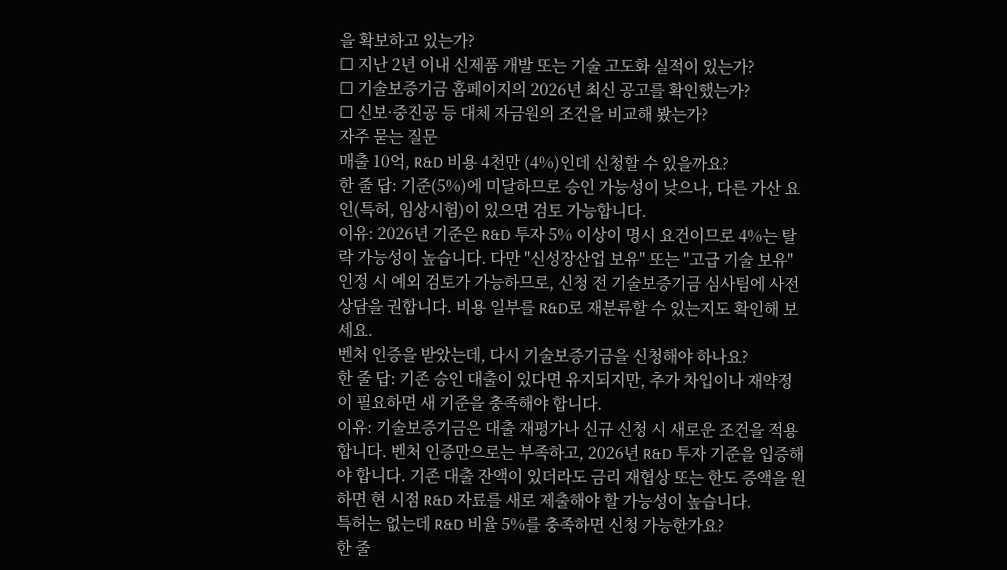을 확보하고 있는가?
☐ 지난 2년 이내 신제품 개발 또는 기술 고도화 실적이 있는가?
☐ 기술보증기금 홈페이지의 2026년 최신 공고를 확인했는가?
☐ 신보·중진공 등 대체 자금원의 조건을 비교해 봤는가?
자주 묻는 질문
매출 10억, R&D 비용 4천만 (4%)인데 신청할 수 있을까요?
한 줄 답: 기준(5%)에 미달하므로 승인 가능성이 낮으나, 다른 가산 요인(특허, 임상시험)이 있으면 검토 가능합니다.
이유: 2026년 기준은 R&D 투자 5% 이상이 명시 요건이므로 4%는 탈락 가능성이 높습니다. 다만 "신성장산업 보유" 또는 "고급 기술 보유" 인정 시 예외 검토가 가능하므로, 신청 전 기술보증기금 심사팀에 사전 상담을 권합니다. 비용 일부를 R&D로 재분류할 수 있는지도 확인해 보세요.
벤처 인증을 받았는데, 다시 기술보증기금을 신청해야 하나요?
한 줄 답: 기존 승인 대출이 있다면 유지되지만, 추가 차입이나 재약정이 필요하면 새 기준을 충족해야 합니다.
이유: 기술보증기금은 대출 재평가나 신규 신청 시 새로운 조건을 적용합니다. 벤처 인증만으로는 부족하고, 2026년 R&D 투자 기준을 입증해야 합니다. 기존 대출 잔액이 있더라도 금리 재협상 또는 한도 증액을 원하면 현 시점 R&D 자료를 새로 제출해야 할 가능성이 높습니다.
특허는 없는데 R&D 비율 5%를 충족하면 신청 가능한가요?
한 줄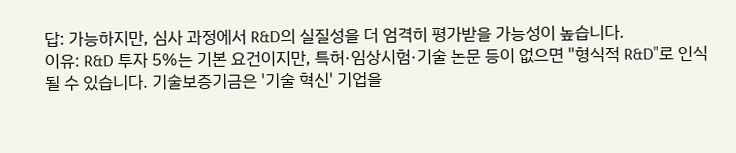답: 가능하지만, 심사 과정에서 R&D의 실질성을 더 엄격히 평가받을 가능성이 높습니다.
이유: R&D 투자 5%는 기본 요건이지만, 특허·임상시험·기술 논문 등이 없으면 "형식적 R&D"로 인식될 수 있습니다. 기술보증기금은 '기술 혁신' 기업을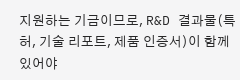지원하는 기금이므로, R&D 결과물(특허, 기술 리포트, 제품 인증서)이 함께 있어야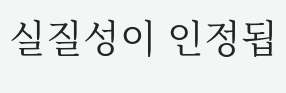실질성이 인정됩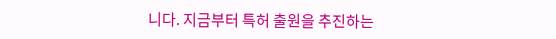니다. 지금부터 특허 출원을 추진하는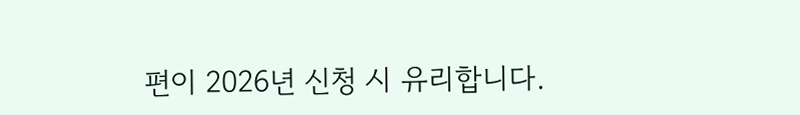편이 2026년 신청 시 유리합니다.